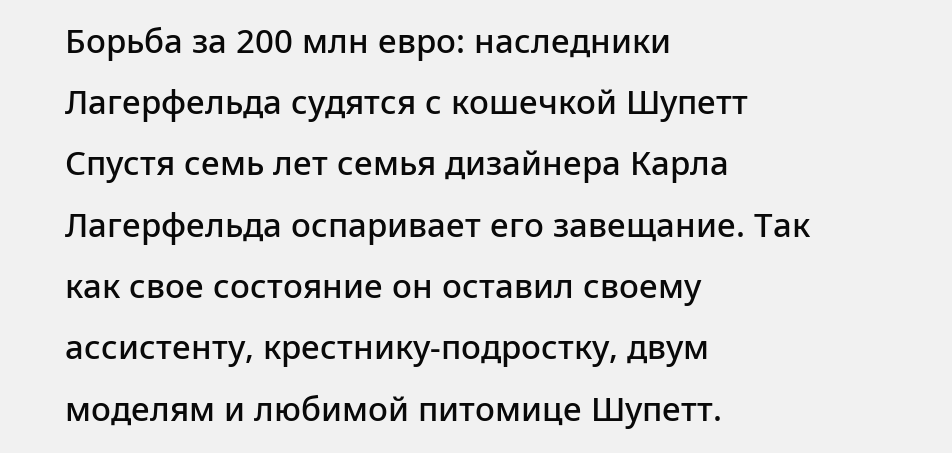Борьба за 200 млн евро: наследники Лагерфельда судятся с кошечкой Шупетт
Спустя семь лет семья дизайнера Карла Лагерфельда оспаривает его завещание. Так как свое состояние он оставил своему ассистенту, крестнику-подростку, двум моделям и любимой питомице Шупетт.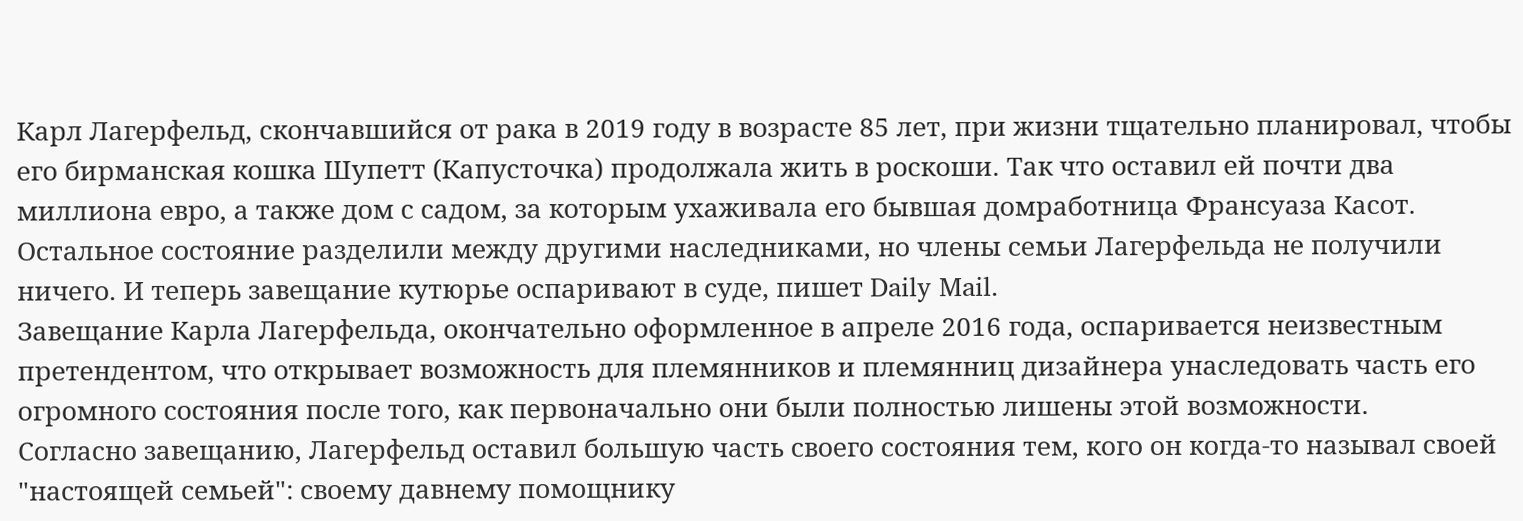Карл Лагерфельд, скончавшийся от рака в 2019 году в возрасте 85 лет, при жизни тщательно планировал, чтобы его бирманская кошка Шупетт (Капусточка) продолжала жить в роскоши. Так что оставил ей почти два миллиона евро, а также дом с садом, за которым ухаживала его бывшая домработница Франсуаза Касот. Остальное состояние разделили между другими наследниками, но члены семьи Лагерфельда не получили ничего. И теперь завещание кутюрье оспаривают в суде, пишет Daily Mail.
Завещание Карла Лагерфельда, окончательно оформленное в апреле 2016 года, оспаривается неизвестным претендентом, что открывает возможность для племянников и племянниц дизайнера унаследовать часть его огромного состояния после того, как первоначально они были полностью лишены этой возможности.
Согласно завещанию, Лагерфельд оставил большую часть своего состояния тем, кого он когда-то называл своей "настоящей семьей": своему давнему помощнику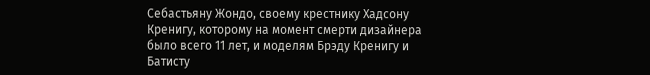Себастьяну Жондо, своему крестнику Хадсону Кренигу, которому на момент смерти дизайнера было всего 11 лет, и моделям Брэду Кренигу и Батисту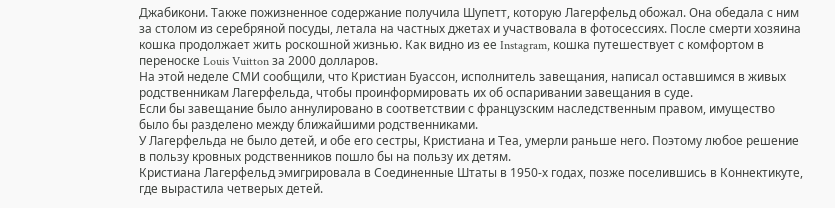Джабикони. Также пожизненное содержание получила Шупетт, которую Лагерфельд обожал. Она обедала с ним за столом из серебряной посуды, летала на частных джетах и участвовала в фотосессиях. После смерти хозяина кошка продолжает жить роскошной жизнью. Как видно из ее Instagram, кошка путешествует с комфортом в переноске Louis Vuitton за 2000 долларов.
На этой неделе СМИ сообщили, что Кристиан Буассон, исполнитель завещания, написал оставшимся в живых родственникам Лагерфельда, чтобы проинформировать их об оспаривании завещания в суде.
Если бы завещание было аннулировано в соответствии с французским наследственным правом, имущество было бы разделено между ближайшими родственниками.
У Лагерфельда не было детей, и обе его сестры, Кристиана и Теа, умерли раньше него. Поэтому любое решение в пользу кровных родственников пошло бы на пользу их детям.
Кристиана Лагерфельд эмигрировала в Соединенные Штаты в 1950-х годах, позже поселившись в Коннектикуте, где вырастила четверых детей.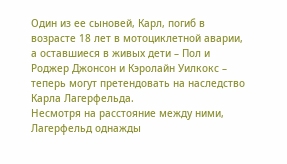Один из ее сыновей, Карл, погиб в возрасте 18 лет в мотоциклетной аварии, а оставшиеся в живых дети – Пол и Роджер Джонсон и Кэролайн Уилкокс – теперь могут претендовать на наследство Карла Лагерфельда.
Несмотря на расстояние между ними, Лагерфельд однажды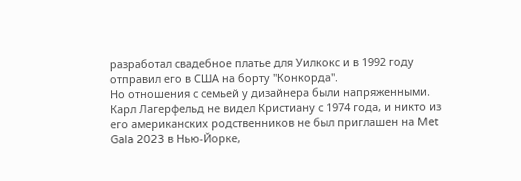разработал свадебное платье для Уилкокс и в 1992 году отправил его в США на борту "Конкорда".
Но отношения с семьей у дизайнера были напряженными. Карл Лагерфельд не видел Кристиану с 1974 года, и никто из его американских родственников не был приглашен на Met Gala 2023 в Нью-Йорке,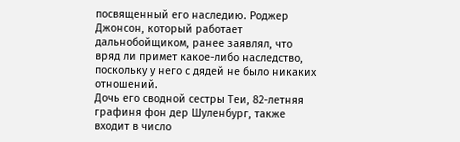посвященный его наследию. Роджер Джонсон, который работает дальнобойщиком, ранее заявлял, что вряд ли примет какое-либо наследство, поскольку у него с дядей не было никаких отношений.
Дочь его сводной сестры Теи, 82-летняя графиня фон дер Шуленбург, также входит в число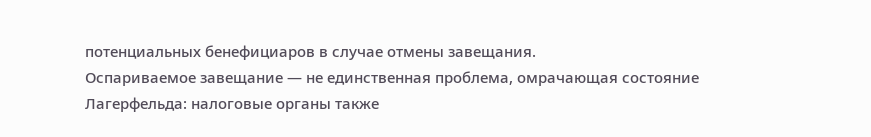потенциальных бенефициаров в случае отмены завещания.
Оспариваемое завещание — не единственная проблема, омрачающая состояние Лагерфельда: налоговые органы также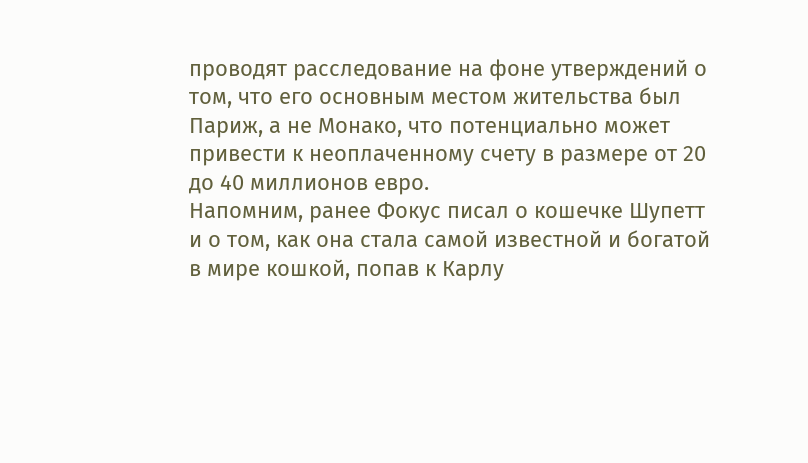проводят расследование на фоне утверждений о том, что его основным местом жительства был Париж, а не Монако, что потенциально может привести к неоплаченному счету в размере от 20 до 40 миллионов евро.
Напомним, ранее Фокус писал о кошечке Шупетт и о том, как она стала самой известной и богатой в мире кошкой, попав к Карлу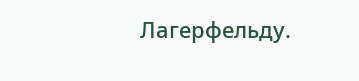Лагерфельду.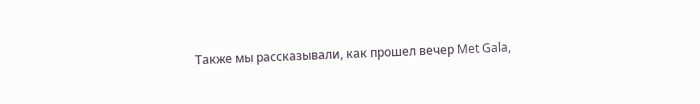Также мы рассказывали, как прошел вечер Met Gala,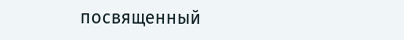посвященный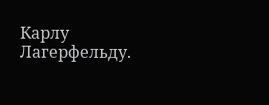Карлу Лагерфельду.